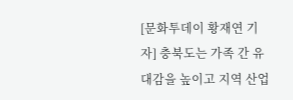[문화투데이 황재연 기자] 충북도는 가족 간 유대감을 높이고 지역 산업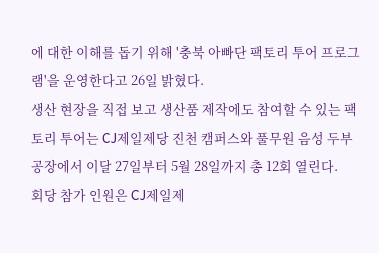에 대한 이해를 돕기 위해 '충북 아빠단 팩토리 투어 프로그램'을 운영한다고 26일 밝혔다.
생산 현장을 직접 보고 생산품 제작에도 참여할 수 있는 팩토리 투어는 CJ제일제당 진천 캠퍼스와 풀무원 음성 두부 공장에서 이달 27일부터 5월 28일까지 총 12회 열린다.
회당 참가 인원은 CJ제일제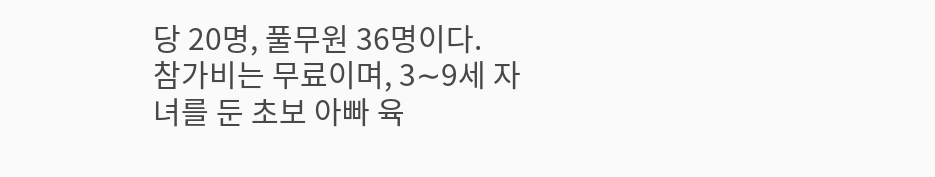당 20명, 풀무원 36명이다.
참가비는 무료이며, 3∼9세 자녀를 둔 초보 아빠 육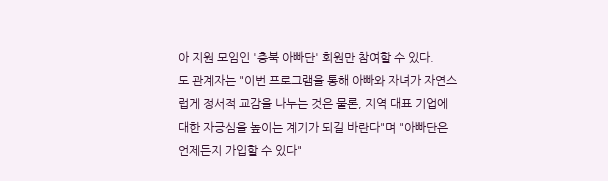아 지원 모임인 '충북 아빠단' 회원만 참여할 수 있다.
도 관계자는 "이번 프로그램을 통해 아빠와 자녀가 자연스럽게 정서적 교감을 나누는 것은 물론, 지역 대표 기업에 대한 자긍심을 높이는 계기가 되길 바란다"며 "아빠단은 언제든지 가입할 수 있다"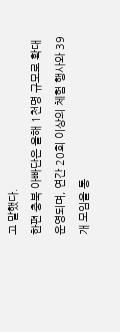고 말했다.
한편 충북 아빠단은 올해 1천명 규모로 확대 운영되며, 연간 20회 이상의 체험 행사와 39개 모임을 통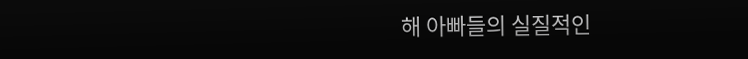해 아빠들의 실질적인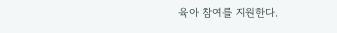육아 참여를 지원한다.